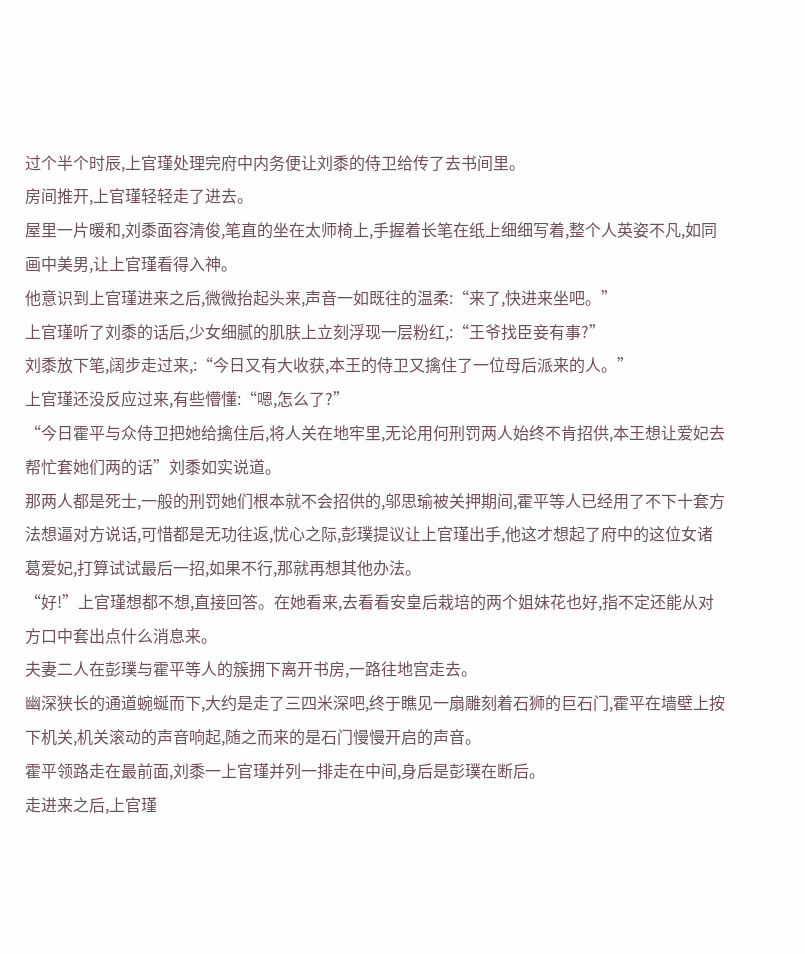过个半个时辰,上官瑾处理完府中内务便让刘黍的侍卫给传了去书间里。
房间推开,上官瑾轻轻走了进去。
屋里一片暖和,刘黍面容清俊,笔直的坐在太师椅上,手握着长笔在纸上细细写着,整个人英姿不凡,如同画中美男,让上官瑾看得入神。
他意识到上官瑾进来之后,微微抬起头来,声音一如既往的温柔:“来了,快进来坐吧。”
上官瑾听了刘黍的话后,少女细腻的肌肤上立刻浮现一层粉红,:“王爷找臣妾有事?”
刘黍放下笔,阔步走过来,:“今日又有大收获,本王的侍卫又擒住了一位母后派来的人。”
上官瑾还没反应过来,有些懵懂:“嗯,怎么了?”
“今日霍平与众侍卫把她给擒住后,将人关在地牢里,无论用何刑罚两人始终不肯招供,本王想让爱妃去帮忙套她们两的话”刘黍如实说道。
那两人都是死士,一般的刑罚她们根本就不会招供的,邬思瑜被关押期间,霍平等人已经用了不下十套方法想逼对方说话,可惜都是无功往返,忧心之际,彭璞提议让上官瑾出手,他这才想起了府中的这位女诸葛爱妃,打算试试最后一招,如果不行,那就再想其他办法。
“好!”上官瑾想都不想,直接回答。在她看来,去看看安皇后栽培的两个姐妹花也好,指不定还能从对方口中套出点什么消息来。
夫妻二人在彭璞与霍平等人的簇拥下离开书房,一路往地宫走去。
幽深狭长的通道蜿蜒而下,大约是走了三四米深吧,终于瞧见一扇雕刻着石狮的巨石门,霍平在墙壁上按下机关,机关滚动的声音响起,随之而来的是石门慢慢开启的声音。
霍平领路走在最前面,刘黍一上官瑾并列一排走在中间,身后是彭璞在断后。
走进来之后,上官瑾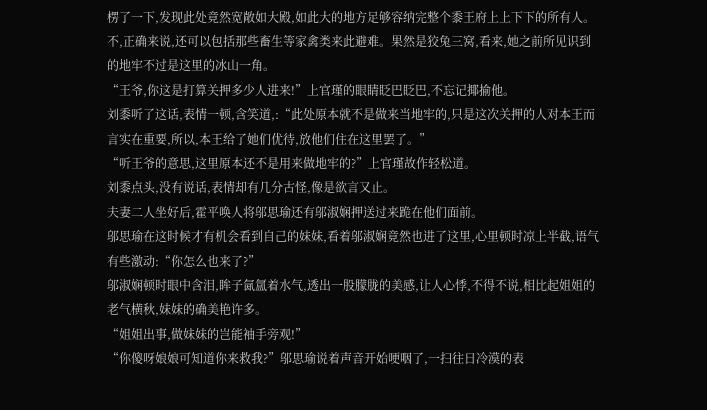楞了一下,发现此处竟然宽敞如大殿,如此大的地方足够容纳完整个黍王府上上下下的所有人。不,正确来说,还可以包括那些畜生等家禽类来此避难。果然是狡兔三窝,看来,她之前所见识到的地牢不过是这里的冰山一角。
“王爷,你这是打算关押多少人进来!”上官瑾的眼睛眨巴眨巴,不忘记揶揄他。
刘黍听了这话,表情一顿,含笑道,:“此处原本就不是做来当地牢的,只是这次关押的人对本王而言实在重要,所以,本王给了她们优待,放他们住在这里罢了。”
“听王爷的意思,这里原本还不是用来做地牢的?”上官瑾故作轻松道。
刘黍点头,没有说话,表情却有几分古怪,像是欲言又止。
夫妻二人坐好后,霍平唤人将邬思瑜还有邬淑娴押送过来跪在他们面前。
邬思瑜在这时候才有机会看到自己的妹妹,看着邬淑娴竟然也进了这里,心里顿时凉上半截,语气有些激动:“你怎么也来了?”
邬淑娴顿时眼中含泪,眸子氤氲着水气,透出一股朦胧的美感,让人心悸,不得不说,相比起姐姐的老气横秋,妹妹的确美艳许多。
“姐姐出事,做妹妹的岂能袖手旁观!”
“你傻呀娘娘可知道你来救我?”邬思瑜说着声音开始哽咽了,一扫往日冷漠的表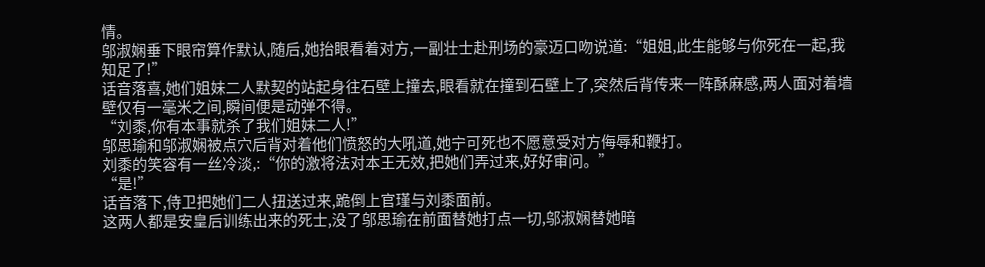情。
邬淑娴垂下眼帘算作默认,随后,她抬眼看着对方,一副壮士赴刑场的豪迈口吻说道:“姐姐,此生能够与你死在一起,我知足了!”
话音落喜,她们姐妹二人默契的站起身往石壁上撞去,眼看就在撞到石壁上了,突然后背传来一阵酥麻感,两人面对着墙壁仅有一毫米之间,瞬间便是动弹不得。
“刘黍,你有本事就杀了我们姐妹二人!”
邬思瑜和邬淑娴被点穴后背对着他们愤怒的大吼道,她宁可死也不愿意受对方侮辱和鞭打。
刘黍的笑容有一丝冷淡,:“你的激将法对本王无效,把她们弄过来,好好审问。”
“是!”
话音落下,侍卫把她们二人扭送过来,跪倒上官瑾与刘黍面前。
这两人都是安皇后训练出来的死士,没了邬思瑜在前面替她打点一切,邬淑娴替她暗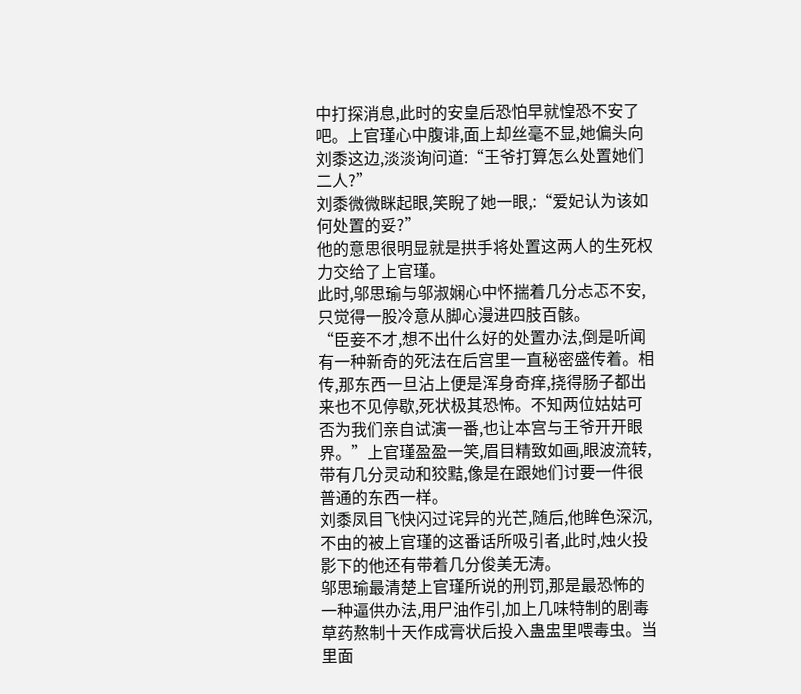中打探消息,此时的安皇后恐怕早就惶恐不安了吧。上官瑾心中腹诽,面上却丝毫不显,她偏头向刘黍这边,淡淡询问道:“王爷打算怎么处置她们二人?”
刘黍微微眯起眼,笑睨了她一眼,:“爱妃认为该如何处置的妥?”
他的意思很明显就是拱手将处置这两人的生死权力交给了上官瑾。
此时,邬思瑜与邬淑娴心中怀揣着几分忐忑不安,只觉得一股冷意从脚心漫进四肢百骸。
“臣妾不才,想不出什么好的处置办法,倒是听闻有一种新奇的死法在后宫里一直秘密盛传着。相传,那东西一旦沾上便是浑身奇痒,挠得肠子都出来也不见停歇,死状极其恐怖。不知两位姑姑可否为我们亲自试演一番,也让本宫与王爷开开眼界。”上官瑾盈盈一笑,眉目精致如画,眼波流转,带有几分灵动和狡黠,像是在跟她们讨要一件很普通的东西一样。
刘黍凤目飞快闪过诧异的光芒,随后,他眸色深沉,不由的被上官瑾的这番话所吸引者,此时,烛火投影下的他还有带着几分俊美无涛。
邬思瑜最清楚上官瑾所说的刑罚,那是最恐怖的一种逼供办法,用尸油作引,加上几味特制的剧毒草药熬制十天作成膏状后投入蛊盅里喂毒虫。当里面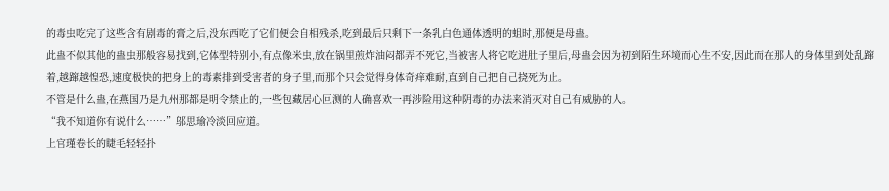的毒虫吃完了这些含有剧毒的膏之后,没东西吃了它们便会自相残杀,吃到最后只剩下一条乳白色通体透明的蛆时,那便是母蛊。
此蛊不似其他的蛊虫那般容易找到,它体型特别小,有点像米虫,放在锅里煎炸油闷都弄不死它,当被害人将它吃进肚子里后,母蛊会因为初到陌生环境而心生不安,因此而在那人的身体里到处乱蹿着,越蹿越惶恐,速度极快的把身上的毒素排到受害者的身子里,而那个只会觉得身体奇痒难耐,直到自己把自己挠死为止。
不管是什么蛊,在燕国乃是九州那都是明令禁止的,一些包藏居心叵测的人确喜欢一再涉险用这种阴毒的办法来消灭对自己有威胁的人。
“我不知道你有说什么……”邬思瑜冷淡回应道。
上官瑾卷长的睫毛轻轻扑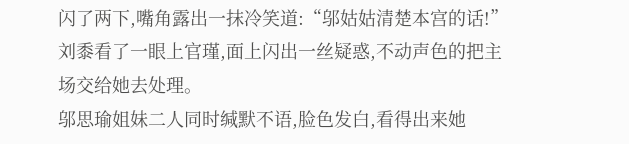闪了两下,嘴角露出一抹冷笑道:“邬姑姑清楚本宫的话!”
刘黍看了一眼上官瑾,面上闪出一丝疑惑,不动声色的把主场交给她去处理。
邬思瑜姐妹二人同时缄默不语,脸色发白,看得出来她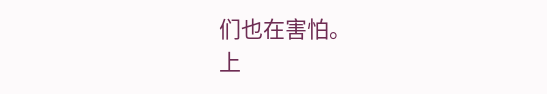们也在害怕。
上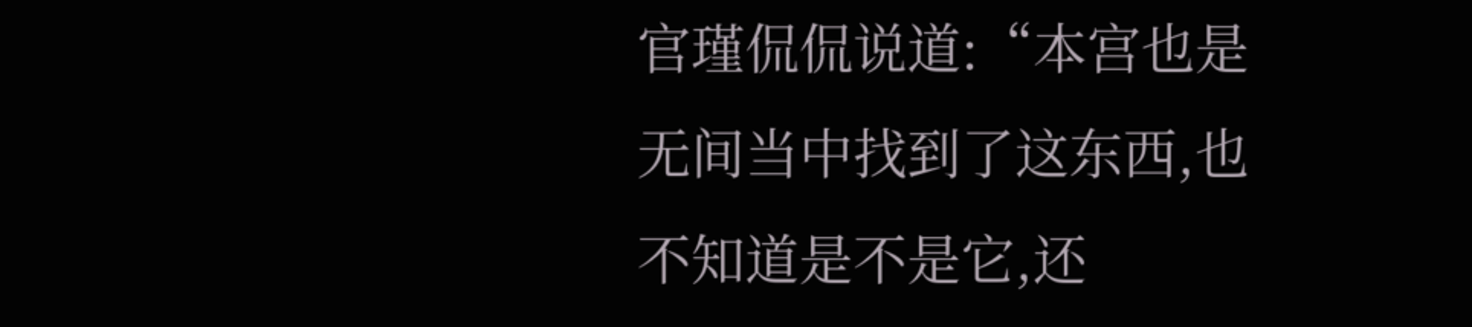官瑾侃侃说道:“本宫也是无间当中找到了这东西,也不知道是不是它,还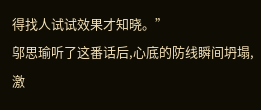得找人试试效果才知晓。”
邬思瑜听了这番话后,心底的防线瞬间坍塌,激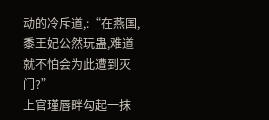动的冷斥道,:“在燕国,黍王妃公然玩蛊,难道就不怕会为此遭到灭门?”
上官瑾唇畔勾起一抹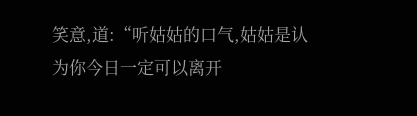笑意,道:“听姑姑的口气,姑姑是认为你今日一定可以离开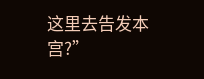这里去告发本宫?”